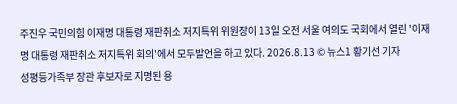주진우 국민의힘 이재명 대통령 재판취소 저지특위 위원장이 13일 오전 서울 여의도 국회에서 열린 '이재명 대통령 재판취소 저지특위 회의'에서 모두발언을 하고 있다. 2026.8.13 © 뉴스1 황기선 기자
성평등가족부 장관 후보자로 지명된 용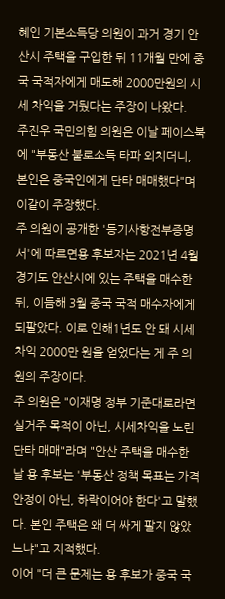혜인 기본소득당 의원이 과거 경기 안산시 주택을 구입한 뒤 11개월 만에 중국 국적자에게 매도해 2000만원의 시세 차익을 거뒀다는 주장이 나왔다.
주진우 국민의힘 의원은 이날 페이스북에 "부동산 불로소득 타파 외치더니, 본인은 중국인에게 단타 매매했다"며 이같이 주장했다.
주 의원이 공개한 '등기사항전부증명서'에 따르면용 후보자는 2021년 4월 경기도 안산시에 있는 주택을 매수한 뒤, 이듬해 3월 중국 국적 매수자에게 되팔았다. 이로 인해1년도 안 돼 시세차익 2000만 원을 얻었다는 게 주 의원의 주장이다.
주 의원은 "이재명 정부 기준대로라면 실거주 목적이 아닌, 시세차익을 노린 단타 매매"라며 "안산 주택을 매수한 날 용 후보는 '부동산 정책 목표는 가격 안정이 아닌, 하락이어야 한다'고 말했다. 본인 주택은 왜 더 싸게 팔지 않았느냐"고 지적했다.
이어 "더 큰 문제는 용 후보가 중국 국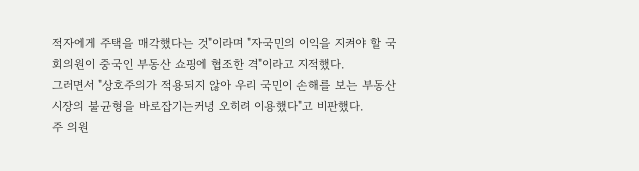적자에게 주택을 매각했다는 것"이라며 "자국민의 이익을 지켜야 할 국회의원이 중국인 부동산 쇼핑에 협조한 격"이라고 지적했다.
그러면서 "상호주의가 적용되지 않아 우리 국민이 손해를 보는 부동산 시장의 불균형을 바로잡기는커녕 오히려 이용했다"고 비판했다.
주 의원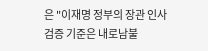은 "이재명 정부의 장관 인사 검증 기준은 내로남불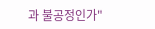과 불공정인가"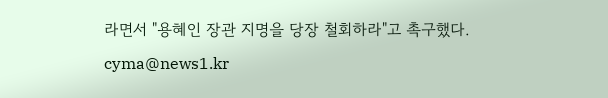라면서 "용혜인 장관 지명을 당장 철회하라"고 촉구했다.
cyma@news1.kr